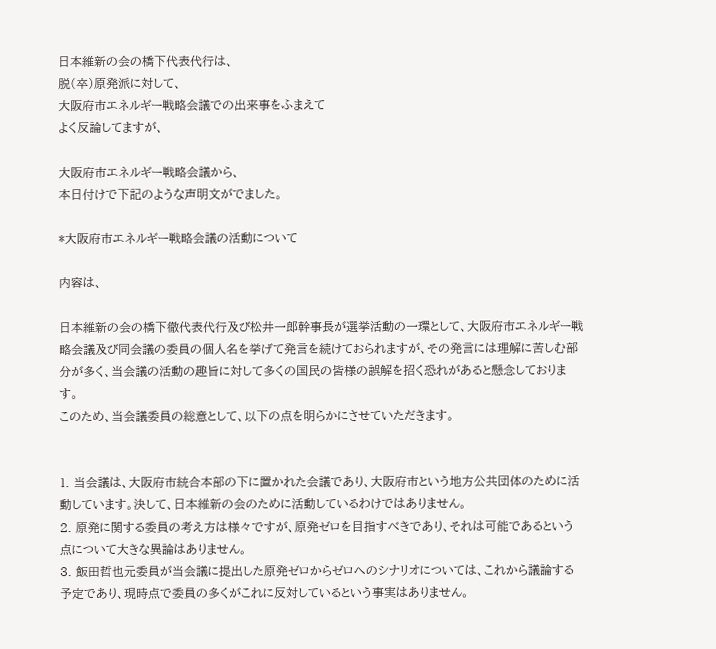日本維新の会の橋下代表代行は、
脱(卒)原発派に対して、
大阪府市エネルギー戦略会議での出来事をふまえて
よく反論してますが、

大阪府市エネルギー戦略会議から、
本日付けで下記のような声明文がでました。

*大阪府市エネルギー戦略会議の活動について

内容は、

日本維新の会の橋下徹代表代行及び松井一郎幹事長が選挙活動の一環として、大阪府市エネルギー戦略会議及び同会議の委員の個人名を挙げて発言を続けておられますが、その発言には理解に苦しむ部分が多く、当会議の活動の趣旨に対して多くの国民の皆様の誤解を招く恐れがあると懸念しております。
このため、当会議委員の総意として、以下の点を明らかにさせていただきます。


1. 当会議は、大阪府市統合本部の下に置かれた会議であり、大阪府市という地方公共団体のために活動しています。決して、日本維新の会のために活動しているわけではありません。
2. 原発に関する委員の考え方は様々ですが、原発ゼロを目指すべきであり、それは可能であるという点について大きな異論はありません。
3. 飯田哲也元委員が当会議に提出した原発ゼロからゼロへのシナリオについては、これから議論する予定であり、現時点で委員の多くがこれに反対しているという事実はありません。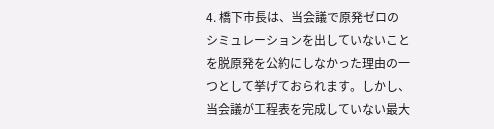4. 橋下市長は、当会議で原発ゼロのシミュレーションを出していないことを脱原発を公約にしなかった理由の一つとして挙げておられます。しかし、当会議が工程表を完成していない最大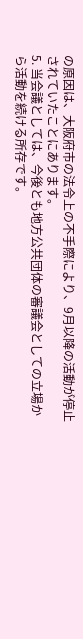の原因は、大阪府市の法令上の不手際により、9月以降の活動が停止されていたことにあります。
5. 当会議としては、今後とも地方公共団体の審議会としての立場から活動を続ける所存です。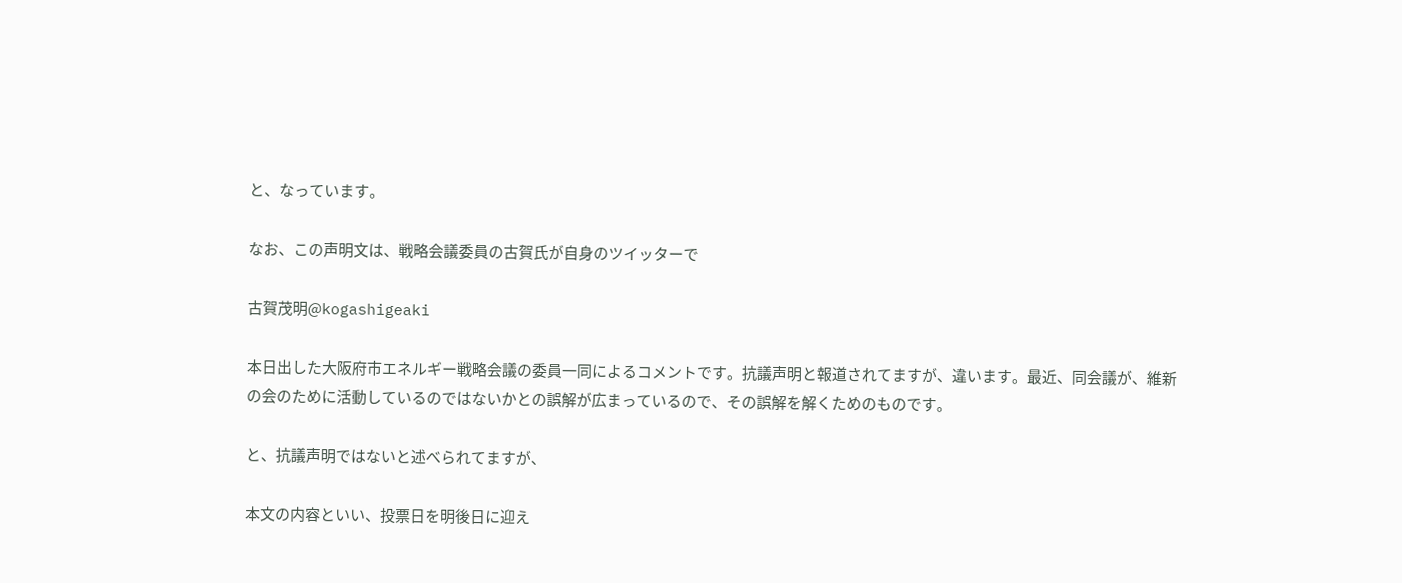と、なっています。

なお、この声明文は、戦略会議委員の古賀氏が自身のツイッターで

古賀茂明@kogashigeaki

本日出した大阪府市エネルギー戦略会議の委員一同によるコメントです。抗議声明と報道されてますが、違います。最近、同会議が、維新の会のために活動しているのではないかとの誤解が広まっているので、その誤解を解くためのものです。

と、抗議声明ではないと述べられてますが、

本文の内容といい、投票日を明後日に迎え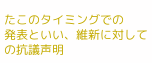たこのタイミングでの
発表といい、維新に対しての抗議声明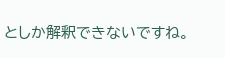としか解釈できないですね。